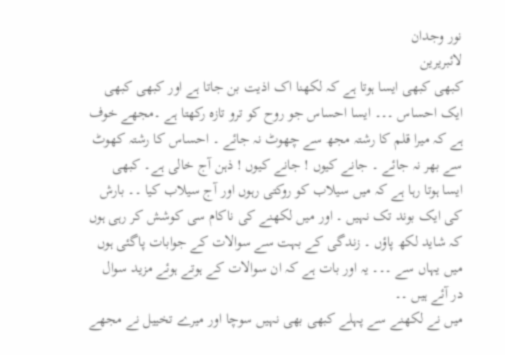نور وجدان
لائبریرین
کبھی کبھی ایسا ہوتا ہے کہ لکھنا اک اذیت بن جاتا ہے اور کبھی کبھی ایک احساس ۔۔۔ ایسا احساس جو روح کو ترو تازہ رکھتا ہے ۔مجھے خوف ہے کہ میرا قلم کا رشتہ مجھ سے چھوٹ نہ جائے ۔ احساس کا رشتہ کھوٹ سے بھر نہ جائے ۔ جانے کیوں ! جانے کیوں ! ذہن آج خالی ہے۔ کبھی ایسا ہوتا رہا ہے کہ میں سیلاب کو روکتی رہوں اور آج سیلاب کیا ۔۔ بارش کی ایک بوند تک نہیں ۔ اور میں لکھنے کی ناکام سی کوشش کر رہی ہوں کہ شاید لکھ پاؤں ۔ زندگی کے بہت سے سوالات کے جوابات پاگئی ہوں میں یہاں سے ۔۔۔ یہ اور بات ہے کہ ان سوالات کے ہوتے ہوئے مزید سوال در آئے ہیں ۔۔
میں نے لکھنے سے پہلے کبھی بھی نہیں سوچا اور میرے تخییل نے مجھے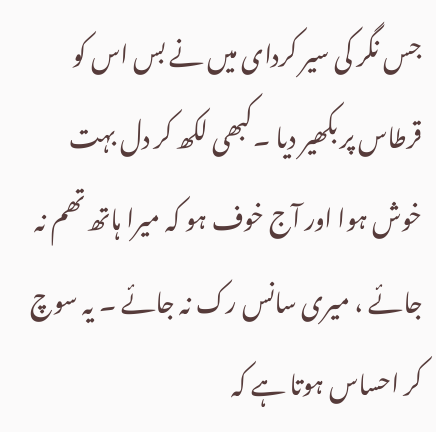جس نگر کی سیر کردای میں نے بس اس کو قرطاس پر بکھیر دیا ۔کبھی لکھ کر دل بہت خوش ہوا اور آج خوف ہو کہ میرا ہاتھ تھم نہ جائے ، میری سانس رک نہ جائے ۔ یہ سوچ کر احساس ہوتا ہے کہ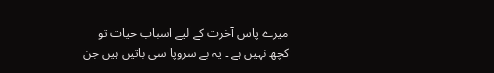میرے پاس آخرت کے لیے اسباب حیات تو کچھ نہیں ہے ۔ یہ بے سروپا سی باتیں ہیں جن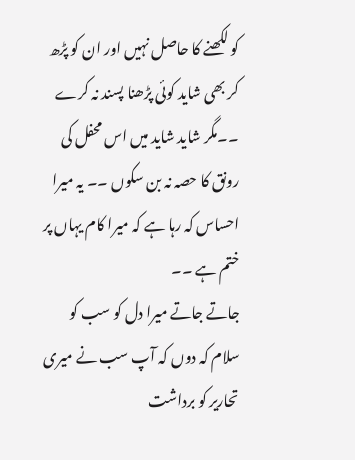کو لکھنے کا حاصل نہیں اور ان کو پڑھ کر بھی شاید کوئی پڑھنا پسند نہ کرے ۔۔مگر شاید شاید میں اس محفل کی رونق کا حصہ نہ بن سکوں ۔۔ یہ میرا احساس کہ رہا ہے کہ میرا کام یہاں پر ختم ہے ۔۔
جاتے جاتے میرا دل کو سب کو سلام کہ دوں کہ آپ سب نے میری تحاریر کو برداشت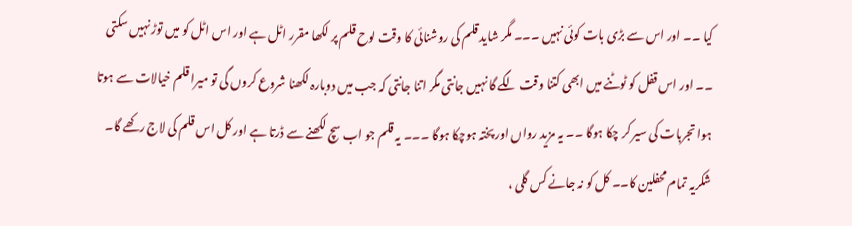کیا ۔۔ اور اس سے بڑی بات کوئی نہیں ۔۔۔ مگر شاید قلم کی روشنائی کا وقت لوح قلم پر لکھا مقرر اٹل ہے اور اس اٹل کو میں توڑ نہیں سکتی ۔۔ اور اس قفل کو ٹوٹنے میں ابھی کتنا وقت لگے گا نہیں جانتی مگر اتنا جانتی کہ جب میں دوبارہ لکھنا شروع کروں گی تو میرا قلم خیالات سے ہوتا ہوا تجربات کی سیر کر چکا ہوگا ۔۔ یہ مزید رواں اور پختہ ہوچکا ہوگا ۔۔۔ یہ قلم جو اب سچ لکھنے سے ڈرتا ہے اور کل اس قلم کی لاج رکھے گا۔
شکریہ تمام محفلین کا۔۔ کل کو نہ جانے کس گلی ،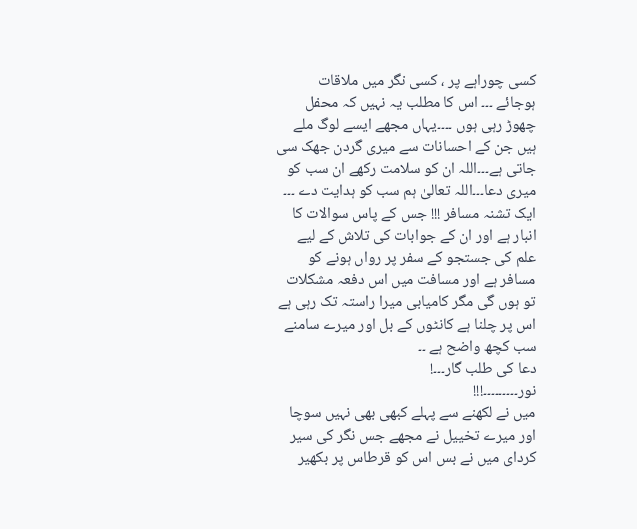کسی چوراہے پر ، کسی نگر میں ملاقات ہوجائے ۔۔۔ اس کا مطلب یہ نہیں کہ محفل چھوڑ رہی ہوں ۔۔۔۔یہاں مجھے ایسے لوگ ملے ہیں جن کے احسانات سے میری گردن جھک سی جاتی ہے۔۔۔اللہ ان کو سلامت رکھے ان سب کو میری دعا۔۔۔اللہ تعالیٰ ہم سب کو ہدایت دے ۔۔۔
ایک تشنہ مسافر !!! جس کے پاس سوالات کا انبار ہے اور ان کے جوابات کی تلاش کے لیے علم کی جستجو کے سفر پر رواں ہونے کو مسافر ہے اور مسافت میں اس دفعہ مشکلات تو ہوں گی مگر کامیابی میرا راستہ تک رہی ہے اس پر چلنا ہے کانٹوں کے بل اور میرے سامنے سب کچھ واضح ہے ۔۔
دعا کی طلب گار۔۔۔!
نور۔۔۔۔۔۔۔۔۔!!!
میں نے لکھنے سے پہلے کبھی بھی نہیں سوچا اور میرے تخییل نے مجھے جس نگر کی سیر کردای میں نے بس اس کو قرطاس پر بکھیر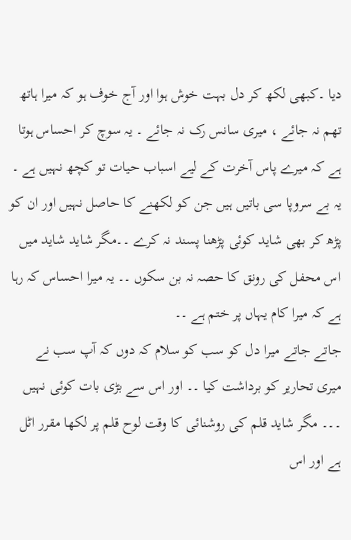دیا ۔کبھی لکھ کر دل بہت خوش ہوا اور آج خوف ہو کہ میرا ہاتھ تھم نہ جائے ، میری سانس رک نہ جائے ۔ یہ سوچ کر احساس ہوتا ہے کہ میرے پاس آخرت کے لیے اسباب حیات تو کچھ نہیں ہے ۔ یہ بے سروپا سی باتیں ہیں جن کو لکھنے کا حاصل نہیں اور ان کو پڑھ کر بھی شاید کوئی پڑھنا پسند نہ کرے ۔۔مگر شاید شاید میں اس محفل کی رونق کا حصہ نہ بن سکوں ۔۔ یہ میرا احساس کہ رہا ہے کہ میرا کام یہاں پر ختم ہے ۔۔
جاتے جاتے میرا دل کو سب کو سلام کہ دوں کہ آپ سب نے میری تحاریر کو برداشت کیا ۔۔ اور اس سے بڑی بات کوئی نہیں ۔۔۔ مگر شاید قلم کی روشنائی کا وقت لوح قلم پر لکھا مقرر اٹل ہے اور اس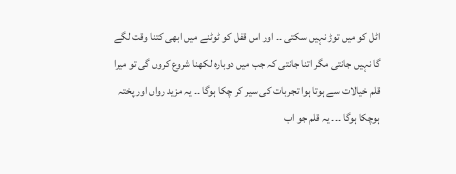اٹل کو میں توڑ نہیں سکتی ۔۔ اور اس قفل کو ٹوٹنے میں ابھی کتنا وقت لگے گا نہیں جانتی مگر اتنا جانتی کہ جب میں دوبارہ لکھنا شروع کروں گی تو میرا قلم خیالات سے ہوتا ہوا تجربات کی سیر کر چکا ہوگا ۔۔ یہ مزید رواں اور پختہ ہوچکا ہوگا ۔۔۔ یہ قلم جو اب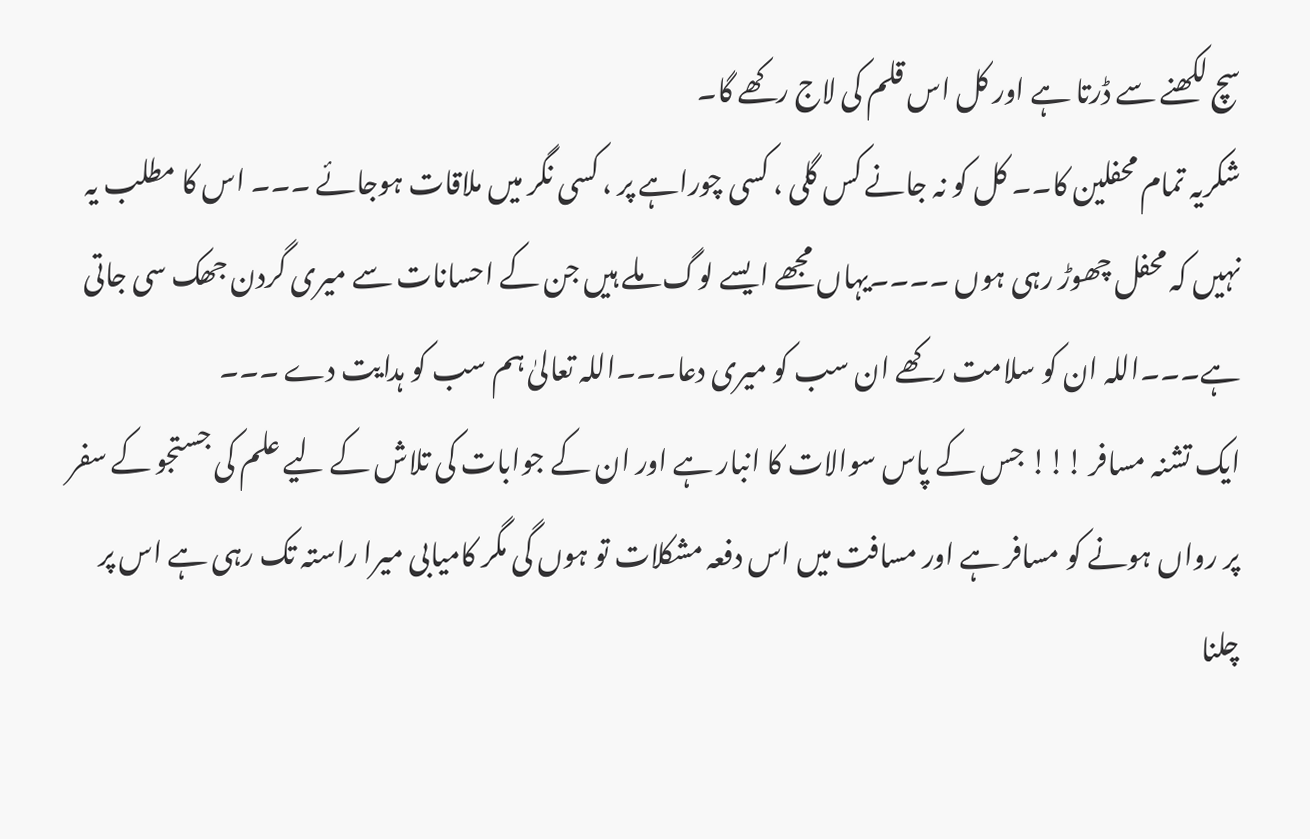سچ لکھنے سے ڈرتا ہے اور کل اس قلم کی لاج رکھے گا۔
شکریہ تمام محفلین کا۔۔ کل کو نہ جانے کس گلی ، کسی چوراہے پر ، کسی نگر میں ملاقات ہوجائے ۔۔۔ اس کا مطلب یہ نہیں کہ محفل چھوڑ رہی ہوں ۔۔۔۔یہاں مجھے ایسے لوگ ملے ہیں جن کے احسانات سے میری گردن جھک سی جاتی ہے۔۔۔اللہ ان کو سلامت رکھے ان سب کو میری دعا۔۔۔اللہ تعالیٰ ہم سب کو ہدایت دے ۔۔۔
ایک تشنہ مسافر !!! جس کے پاس سوالات کا انبار ہے اور ان کے جوابات کی تلاش کے لیے علم کی جستجو کے سفر پر رواں ہونے کو مسافر ہے اور مسافت میں اس دفعہ مشکلات تو ہوں گی مگر کامیابی میرا راستہ تک رہی ہے اس پر چلنا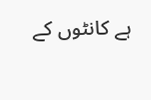ہے کانٹوں کے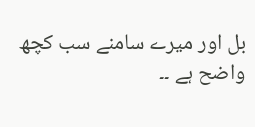بل اور میرے سامنے سب کچھ واضح ہے ۔۔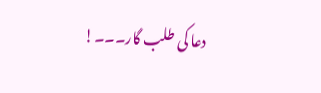دعا کی طلب گار۔۔۔!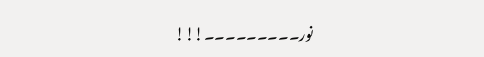نور۔۔۔۔۔۔۔۔۔!!!